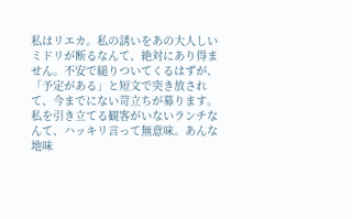私はリエカ。私の誘いをあの大人しいミドリが断るなんて、絶対にあり得ません。不安で縋りついてくるはずが、「予定がある」と短文で突き放されて、今までにない苛立ちが募ります。私を引き立てる観客がいないランチなんて、ハッキリ言って無意味。あんな地味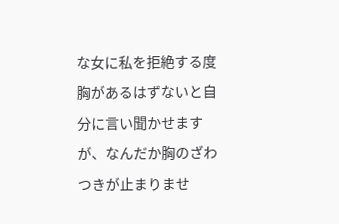な女に私を拒絶する度胸があるはずないと自分に言い聞かせますが、なんだか胸のざわつきが止まりませ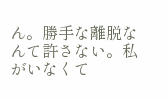ん。勝手な離脱なんて許さない。私がいなくて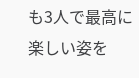も3人で最高に楽しい姿を